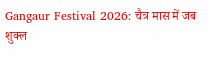Gangaur Festival 2026: चैत्र मास में जब शुक्ल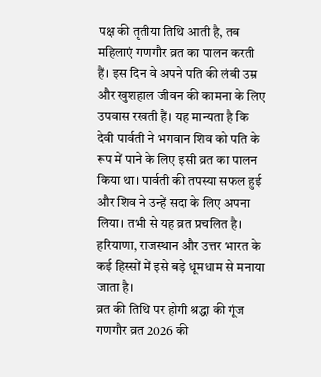पक्ष की तृतीया तिथि आती है, तब महिलाएं गणगौर व्रत का पालन करती हैं। इस दिन वे अपने पति की लंबी उम्र और खुशहाल जीवन की कामना के लिए उपवास रखती हैं। यह मान्यता है कि देवी पार्वती ने भगवान शिव को पति के रूप में पाने के लिए इसी व्रत का पालन किया था। पार्वती की तपस्या सफल हुई और शिव ने उन्हें सदा के लिए अपना लिया। तभी से यह व्रत प्रचलित है। हरियाणा, राजस्थान और उत्तर भारत के कई हिस्सों में इसे बड़े धूमधाम से मनाया जाता है।
व्रत की तिथि पर होगी श्रद्धा की गूंज
गणगौर व्रत 2026 की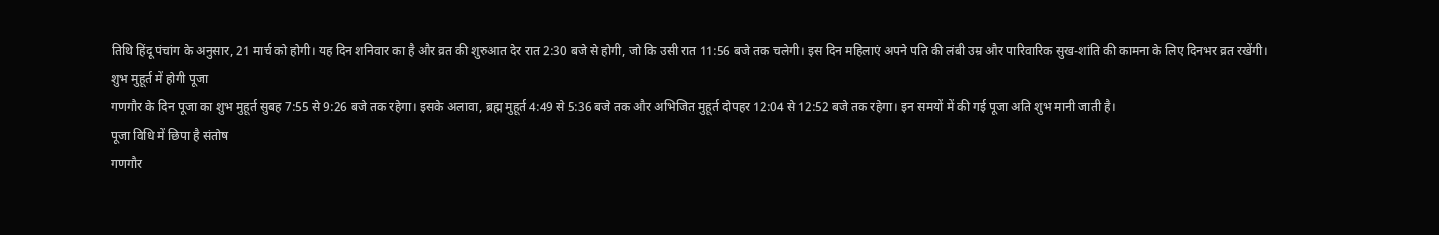तिथि हिंदू पंचांग के अनुसार, 21 मार्च को होगी। यह दिन शनिवार का है और व्रत की शुरुआत देर रात 2:30 बजे से होगी, जो कि उसी रात 11:56 बजे तक चलेगी। इस दिन महिलाएं अपने पति की लंबी उम्र और पारिवारिक सुख-शांति की कामना के लिए दिनभर व्रत रखेंगी।
शुभ मुहूर्त में होगी पूजा
गणगौर के दिन पूजा का शुभ मुहूर्त सुबह 7:55 से 9:26 बजे तक रहेगा। इसके अलावा, ब्रह्म मुहूर्त 4:49 से 5:36 बजे तक और अभिजित मुहूर्त दोपहर 12:04 से 12:52 बजे तक रहेगा। इन समयों में की गई पूजा अति शुभ मानी जाती है।
पूजा विधि में छिपा है संतोष
गणगौर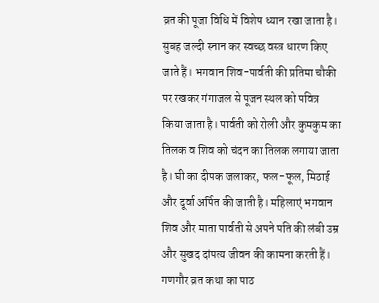व्रत की पूजा विधि में विशेष ध्यान रखा जाता है। सुबह जल्दी स्नान कर स्वच्छ वस्त्र धारण किए जाते हैं। भगवान शिव-पार्वती की प्रतिमा चौकी पर रखकर गंगाजल से पूजन स्थल को पवित्र किया जाता है। पार्वती को रोली और कुमकुम का तिलक व शिव को चंदन का तिलक लगाया जाता है। घी का दीपक जलाकर, फल-फूल, मिठाई और दूर्वा अर्पित की जाती है। महिलाएं भगवान शिव और माता पार्वती से अपने पति की लंबी उम्र और सुखद दांपत्य जीवन की कामना करती हैं।
गणगौर व्रत कथा का पाठ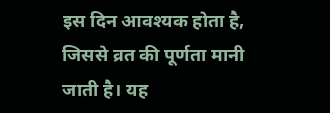इस दिन आवश्यक होता है, जिससे व्रत की पूर्णता मानी जाती है। यह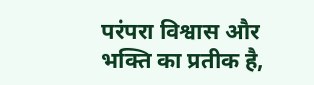परंपरा विश्वास और भक्ति का प्रतीक है,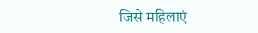जिसे महिलाएं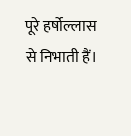पूरे हर्षोल्लास से निभाती हैं।